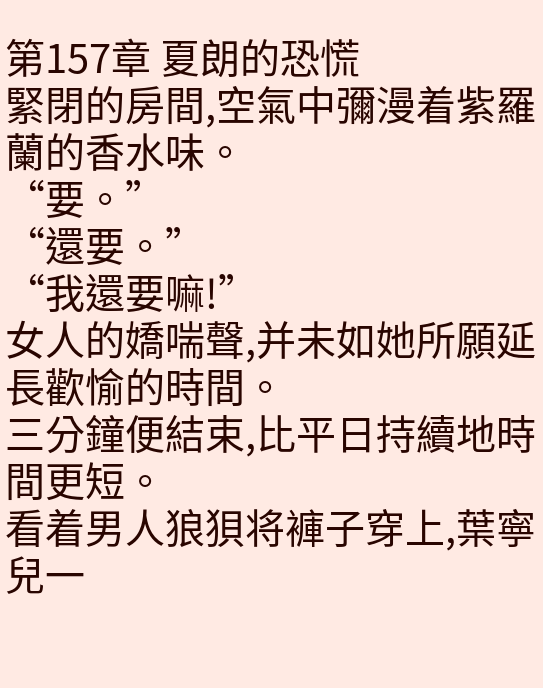第157章 夏朗的恐慌
緊閉的房間,空氣中彌漫着紫羅蘭的香水味。
“要。”
“還要。”
“我還要嘛!”
女人的嬌喘聲,并未如她所願延長歡愉的時間。
三分鐘便結束,比平日持續地時間更短。
看着男人狼狽将褲子穿上,葉寧兒一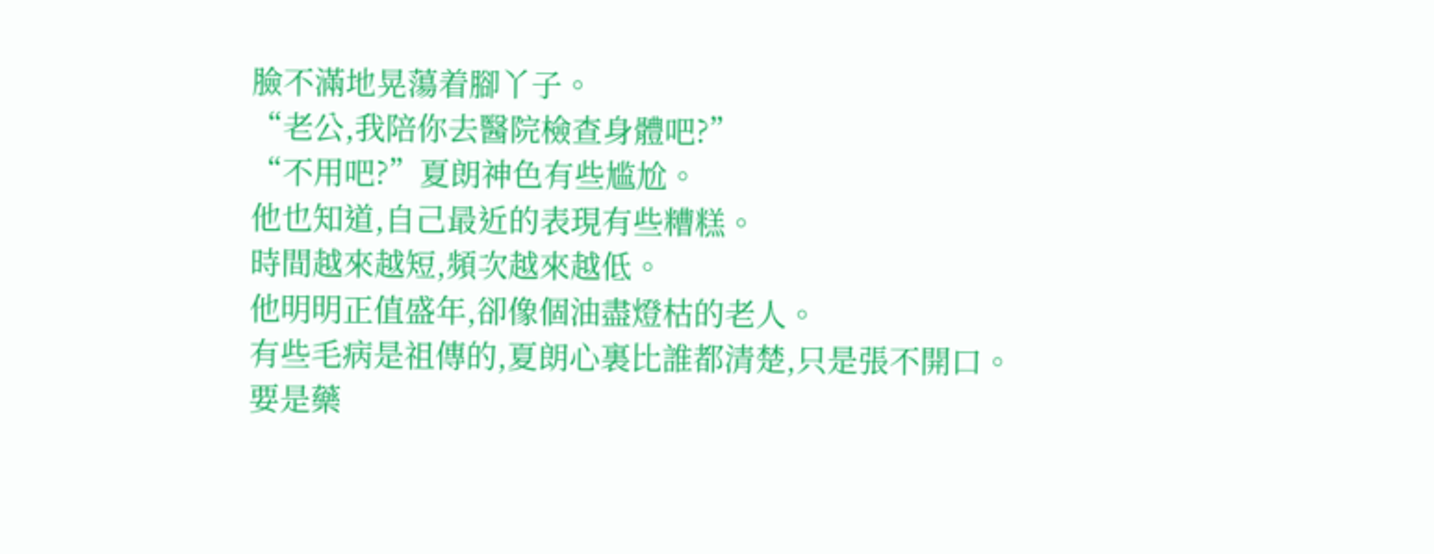臉不滿地晃蕩着腳丫子。
“老公,我陪你去醫院檢查身體吧?”
“不用吧?”夏朗神色有些尴尬。
他也知道,自己最近的表現有些糟糕。
時間越來越短,頻次越來越低。
他明明正值盛年,卻像個油盡燈枯的老人。
有些毛病是祖傳的,夏朗心裏比誰都清楚,只是張不開口。
要是藥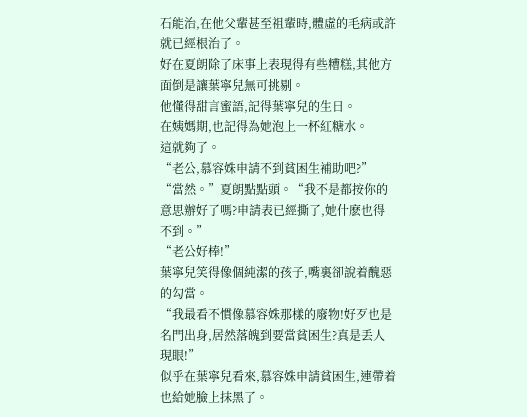石能治,在他父輩甚至祖輩時,體虛的毛病或許就已經根治了。
好在夏朗除了床事上表現得有些糟糕,其他方面倒是讓葉寧兒無可挑剔。
他懂得甜言蜜語,記得葉寧兒的生日。
在姨媽期,也記得為她泡上一杯紅糖水。
這就夠了。
“老公,慕容姝申請不到貧困生補助吧?”
“當然。”夏朗點點頭。“我不是都按你的意思辦好了嗎?申請表已經撕了,她什麽也得不到。”
“老公好棒!”
葉寧兒笑得像個純潔的孩子,嘴裏卻說着醜惡的勾當。
“我最看不慣像慕容姝那樣的廢物!好歹也是名門出身,居然落魄到要當貧困生?真是丢人現眼!”
似乎在葉寧兒看來,慕容姝申請貧困生,連帶着也給她臉上抹黑了。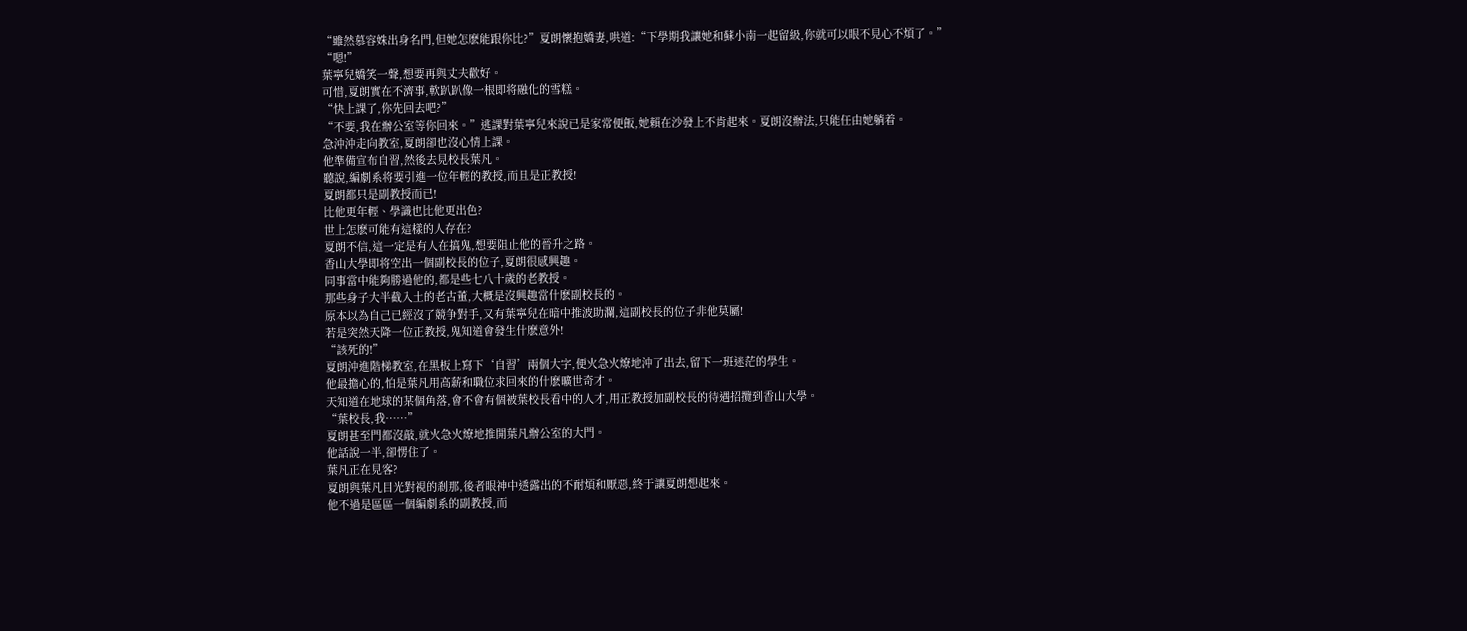“雖然慕容姝出身名門,但她怎麽能跟你比?”夏朗懷抱嬌妻,哄道:“下學期我讓她和蘇小南一起留級,你就可以眼不見心不煩了。”
“嗯!”
葉寧兒嬌笑一聲,想要再與丈夫歡好。
可惜,夏朗實在不濟事,軟趴趴像一根即将融化的雪糕。
“快上課了,你先回去吧?”
“不要,我在辦公室等你回來。”逃課對葉寧兒來說已是家常便飯,她賴在沙發上不肯起來。夏朗沒辦法,只能任由她躺着。
急沖沖走向教室,夏朗卻也沒心情上課。
他準備宣布自習,然後去見校長葉凡。
聽說,編劇系将要引進一位年輕的教授,而且是正教授!
夏朗都只是副教授而已!
比他更年輕、學識也比他更出色?
世上怎麽可能有這樣的人存在?
夏朗不信,這一定是有人在搞鬼,想要阻止他的晉升之路。
香山大學即将空出一個副校長的位子,夏朗很感興趣。
同事當中能夠勝過他的,都是些七八十歲的老教授。
那些身子大半截入土的老古董,大概是沒興趣當什麽副校長的。
原本以為自己已經沒了競争對手,又有葉寧兒在暗中推波助瀾,這副校長的位子非他莫屬!
若是突然天降一位正教授,鬼知道會發生什麽意外!
“該死的!”
夏朗沖進階梯教室,在黑板上寫下‘自習’兩個大字,便火急火燎地沖了出去,留下一班迷茫的學生。
他最擔心的,怕是葉凡用高薪和職位求回來的什麽曠世奇才。
天知道在地球的某個角落,會不會有個被葉校長看中的人才,用正教授加副校長的待遇招攬到香山大學。
“葉校長,我……”
夏朗甚至門都沒敲,就火急火燎地推開葉凡辦公室的大門。
他話說一半,卻愣住了。
葉凡正在見客?
夏朗與葉凡目光對視的剎那,後者眼神中透露出的不耐煩和厭惡,終于讓夏朗想起來。
他不過是區區一個編劇系的副教授,而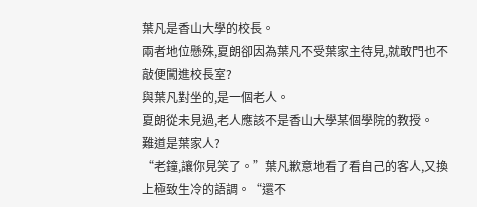葉凡是香山大學的校長。
兩者地位懸殊,夏朗卻因為葉凡不受葉家主待見,就敢門也不敲便闖進校長室?
與葉凡對坐的,是一個老人。
夏朗從未見過,老人應該不是香山大學某個學院的教授。
難道是葉家人?
“老鐘,讓你見笑了。”葉凡歉意地看了看自己的客人,又換上極致生冷的語調。“還不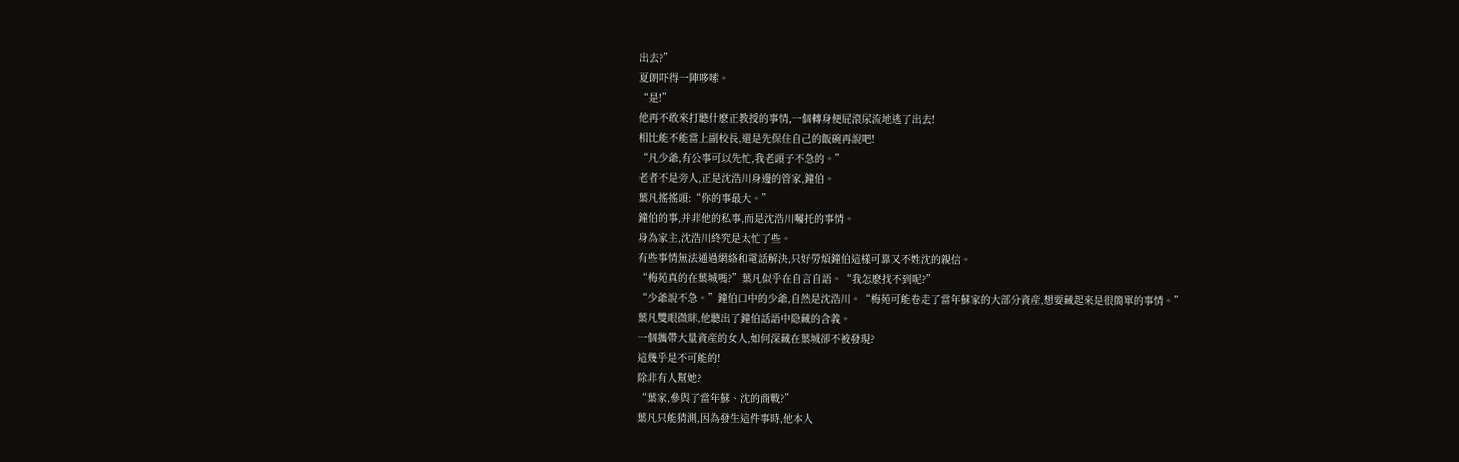出去?”
夏朗吓得一陣哆嗦。
“是!”
他再不敢來打聽什麽正教授的事情,一個轉身便屁滾尿流地逃了出去!
相比能不能當上副校長,還是先保住自己的飯碗再說吧!
“凡少爺,有公事可以先忙,我老頭子不急的。”
老者不是旁人,正是沈浩川身邊的管家,鐘伯。
葉凡搖搖頭:“你的事最大。”
鐘伯的事,并非他的私事,而是沈浩川囑托的事情。
身為家主,沈浩川終究是太忙了些。
有些事情無法通過網絡和電話解決,只好勞煩鐘伯這樣可靠又不姓沈的親信。
“梅苑真的在葉城嗎?”葉凡似乎在自言自語。“我怎麽找不到呢?”
“少爺說不急。”鐘伯口中的少爺,自然是沈浩川。“梅苑可能卷走了當年蘇家的大部分資産,想要藏起來是很簡單的事情。”
葉凡雙眼微眯,他聽出了鐘伯話語中隐藏的含義。
一個攜帶大量資産的女人,如何深藏在葉城卻不被發現?
這幾乎是不可能的!
除非有人幫她?
“葉家,參與了當年蘇、沈的商戰?”
葉凡只能猜測,因為發生這件事時,他本人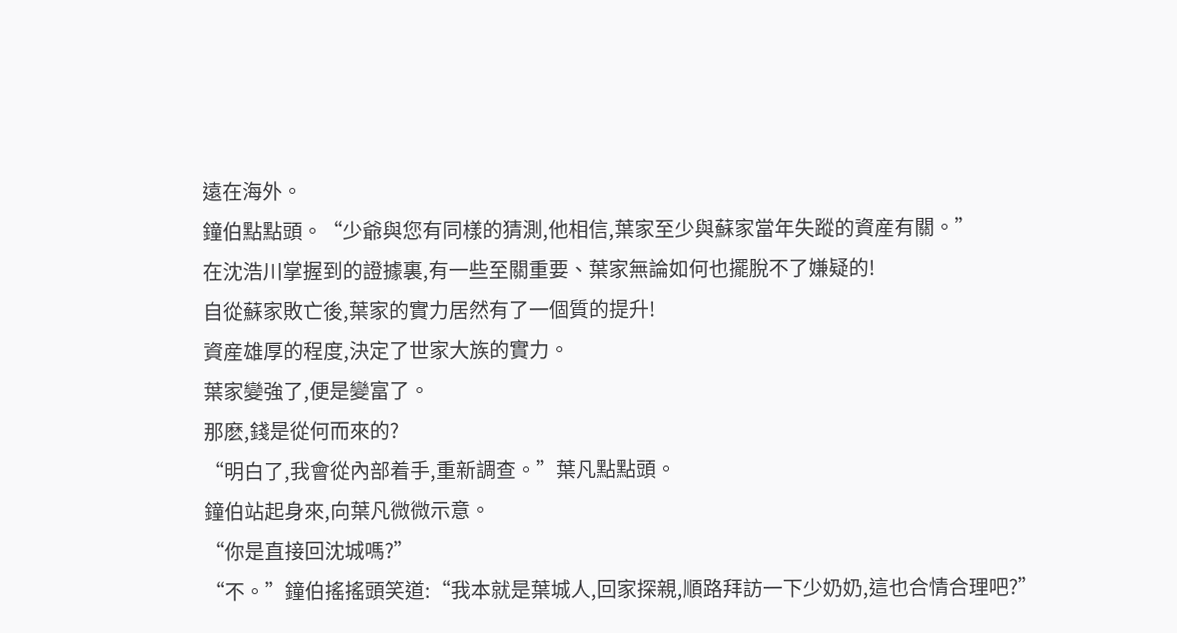遠在海外。
鐘伯點點頭。“少爺與您有同樣的猜測,他相信,葉家至少與蘇家當年失蹤的資産有關。”
在沈浩川掌握到的證據裏,有一些至關重要、葉家無論如何也擺脫不了嫌疑的!
自從蘇家敗亡後,葉家的實力居然有了一個質的提升!
資産雄厚的程度,決定了世家大族的實力。
葉家變強了,便是變富了。
那麽,錢是從何而來的?
“明白了,我會從內部着手,重新調查。”葉凡點點頭。
鐘伯站起身來,向葉凡微微示意。
“你是直接回沈城嗎?”
“不。”鐘伯搖搖頭笑道:“我本就是葉城人,回家探親,順路拜訪一下少奶奶,這也合情合理吧?”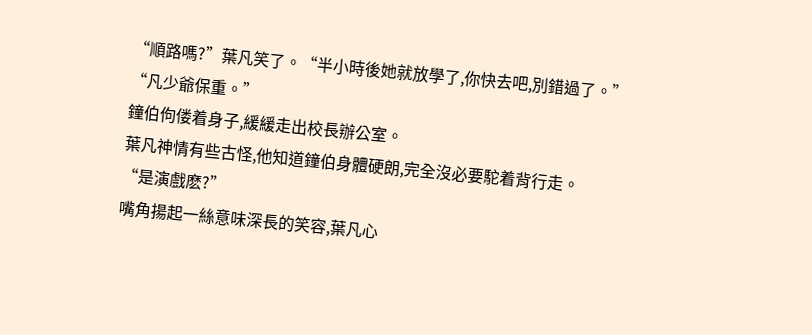“順路嗎?”葉凡笑了。“半小時後她就放學了,你快去吧,別錯過了。”
“凡少爺保重。”
鐘伯佝偻着身子,緩緩走出校長辦公室。
葉凡神情有些古怪,他知道鐘伯身體硬朗,完全沒必要駝着背行走。
“是演戲麽?”
嘴角揚起一絲意味深長的笑容,葉凡心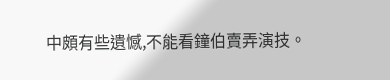中頗有些遺憾,不能看鐘伯賣弄演技。